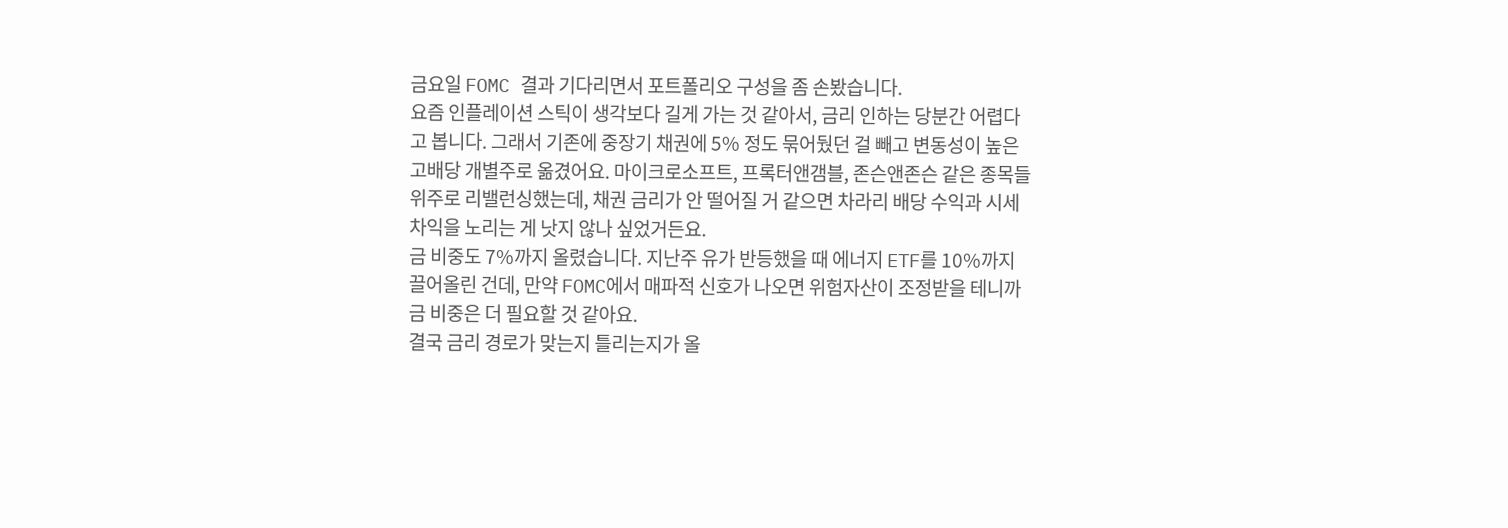금요일 FOMC 결과 기다리면서 포트폴리오 구성을 좀 손봤습니다.
요즘 인플레이션 스틱이 생각보다 길게 가는 것 같아서, 금리 인하는 당분간 어렵다고 봅니다. 그래서 기존에 중장기 채권에 5% 정도 묶어뒀던 걸 빼고 변동성이 높은 고배당 개별주로 옮겼어요. 마이크로소프트, 프록터앤갬블, 존슨앤존슨 같은 종목들 위주로 리밸런싱했는데, 채권 금리가 안 떨어질 거 같으면 차라리 배당 수익과 시세차익을 노리는 게 낫지 않나 싶었거든요.
금 비중도 7%까지 올렸습니다. 지난주 유가 반등했을 때 에너지 ETF를 10%까지 끌어올린 건데, 만약 FOMC에서 매파적 신호가 나오면 위험자산이 조정받을 테니까 금 비중은 더 필요할 것 같아요.
결국 금리 경로가 맞는지 틀리는지가 올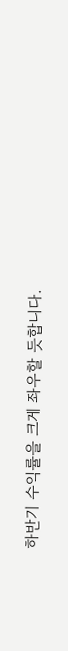하반기 수익률을 크게 좌우할 듯합니다.